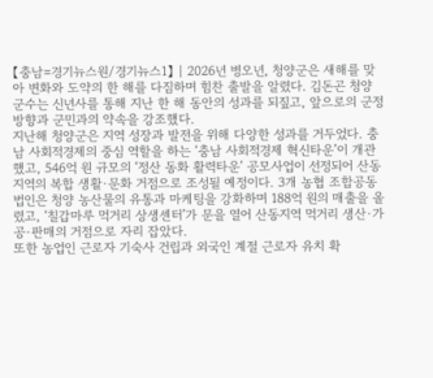【충남=경기뉴스원/경기뉴스1】 | 2026년 병오년, 청양군은 새해를 맞아 변화와 도약의 한 해를 다짐하며 힘찬 출발을 알렸다. 김돈곤 청양군수는 신년사를 통해 지난 한 해 동안의 성과를 되짚고, 앞으로의 군정 방향과 군민과의 약속을 강조했다.
지난해 청양군은 지역 성장과 발전을 위해 다양한 성과를 거두었다. 충남 사회적경제의 중심 역할을 하는 ‘충남 사회적경제 혁신타운’이 개관했고, 546억 원 규모의 ‘정산 동화 활력타운’ 공모사업이 선정되어 산동지역의 복합 생활·문화 거점으로 조성될 예정이다. 3개 농협 조합공동법인은 청양 농산물의 유통과 마케팅을 강화하며 188억 원의 매출을 올렸고, ‘칠갑마루 먹거리 상생센터’가 문을 열어 산동지역 먹거리 생산·가공·판매의 거점으로 자리 잡았다.
또한 농업인 근로자 기숙사 건립과 외국인 계절 근로자 유치 확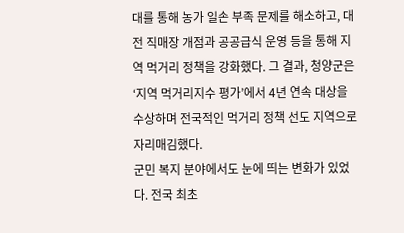대를 통해 농가 일손 부족 문제를 해소하고, 대전 직매장 개점과 공공급식 운영 등을 통해 지역 먹거리 정책을 강화했다. 그 결과, 청양군은 ‘지역 먹거리지수 평가’에서 4년 연속 대상을 수상하며 전국적인 먹거리 정책 선도 지역으로 자리매김했다.
군민 복지 분야에서도 눈에 띄는 변화가 있었다. 전국 최초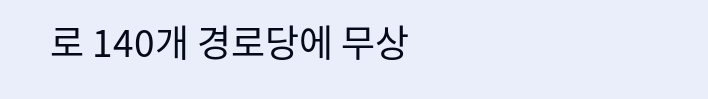로 140개 경로당에 무상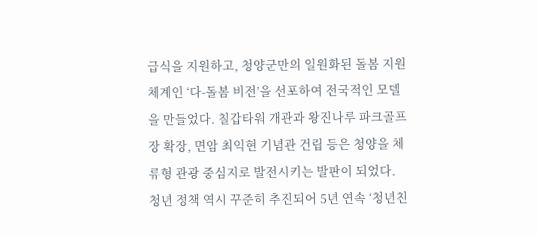급식을 지원하고, 청양군만의 일원화된 돌봄 지원 체계인 ‘다-돌봄 비전’을 선포하여 전국적인 모델을 만들었다. 칠갑타워 개관과 왕진나루 파크골프장 확장, 면암 최익현 기념관 건립 등은 청양을 체류형 관광 중심지로 발전시키는 발판이 되었다. 청년 정책 역시 꾸준히 추진되어 5년 연속 ‘청년친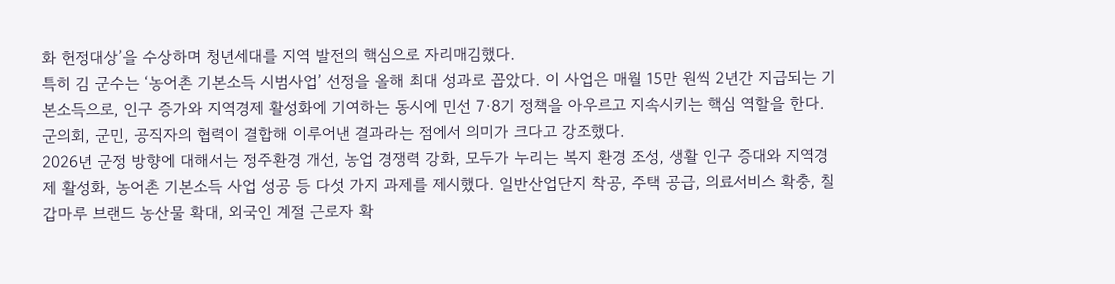화 헌정대상’을 수상하며 청년세대를 지역 발전의 핵심으로 자리매김했다.
특히 김 군수는 ‘농어촌 기본소득 시범사업’ 선정을 올해 최대 성과로 꼽았다. 이 사업은 매월 15만 원씩 2년간 지급되는 기본소득으로, 인구 증가와 지역경제 활성화에 기여하는 동시에 민선 7·8기 정책을 아우르고 지속시키는 핵심 역할을 한다. 군의회, 군민, 공직자의 협력이 결합해 이루어낸 결과라는 점에서 의미가 크다고 강조했다.
2026년 군정 방향에 대해서는 정주환경 개선, 농업 경쟁력 강화, 모두가 누리는 복지 환경 조성, 생활 인구 증대와 지역경제 활성화, 농어촌 기본소득 사업 성공 등 다섯 가지 과제를 제시했다. 일반산업단지 착공, 주택 공급, 의료서비스 확충, 칠갑마루 브랜드 농산물 확대, 외국인 계절 근로자 확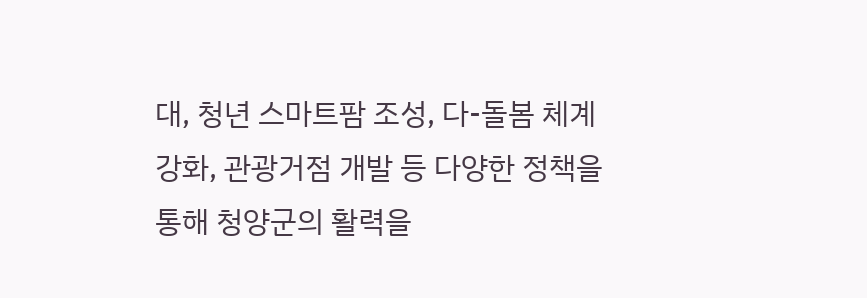대, 청년 스마트팜 조성, 다-돌봄 체계 강화, 관광거점 개발 등 다양한 정책을 통해 청양군의 활력을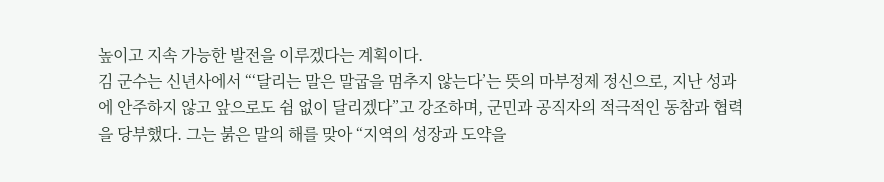높이고 지속 가능한 발전을 이루겠다는 계획이다.
김 군수는 신년사에서 “‘달리는 말은 말굽을 멈추지 않는다’는 뜻의 마부정제 정신으로, 지난 성과에 안주하지 않고 앞으로도 쉼 없이 달리겠다”고 강조하며, 군민과 공직자의 적극적인 동참과 협력을 당부했다. 그는 붉은 말의 해를 맞아 “지역의 성장과 도약을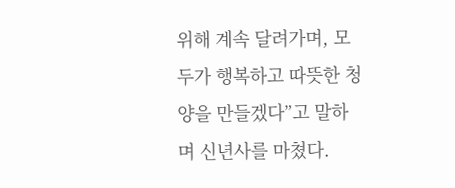위해 계속 달려가며, 모두가 행복하고 따뜻한 청양을 만들겠다”고 말하며 신년사를 마쳤다.